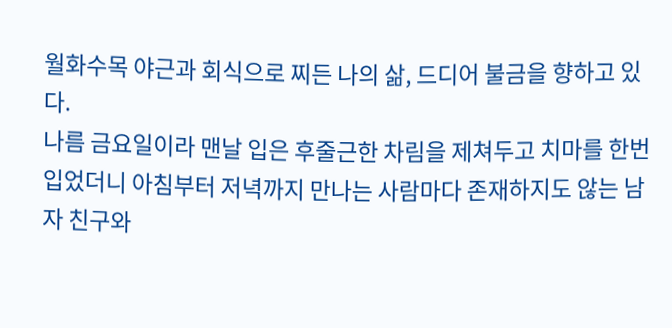월화수목 야근과 회식으로 찌든 나의 삶, 드디어 불금을 향하고 있다.
나름 금요일이라 맨날 입은 후줄근한 차림을 제쳐두고 치마를 한번 입었더니 아침부터 저녁까지 만나는 사람마다 존재하지도 않는 남자 친구와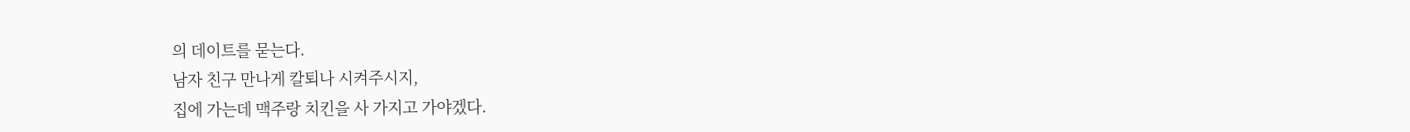의 데이트를 묻는다.
남자 친구 만나게 칼퇴나 시켜주시지,
집에 가는데 맥주랑 치킨을 사 가지고 가야겠다.